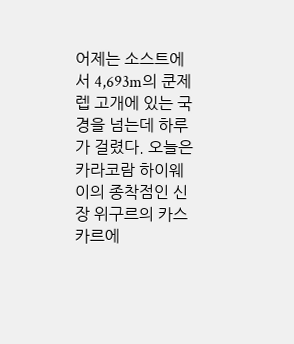어제는 소스트에서 4,693m의 쿤제렙 고개에 있는 국경을 넘는데 하루가 걸렸다. 오늘은 카라코람 하이웨이의 종착점인 신장 위구르의 카스카르에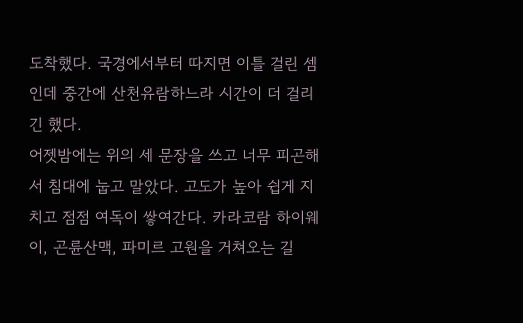도착했다. 국경에서부터 따지면 이틀 걸린 셈인데 중간에 산천유람하느라 시간이 더 걸리긴 했다.
어젯밤에는 위의 세 문장을 쓰고 너무 피곤해서 침대에 눕고 말았다. 고도가 높아 쉽게 지치고 점점 여독이 쌓여간다. 카라코람 하이웨이, 곤륜산맥, 파미르 고원을 거쳐오는 길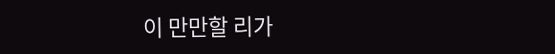이 만만할 리가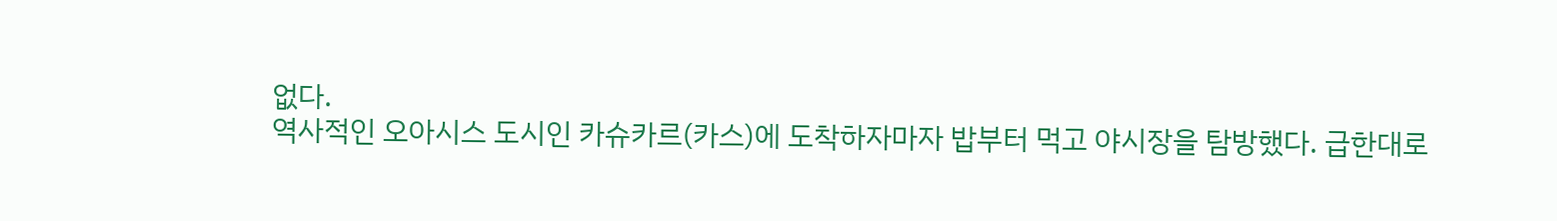없다.
역사적인 오아시스 도시인 카슈카르(카스)에 도착하자마자 밥부터 먹고 야시장을 탐방했다. 급한대로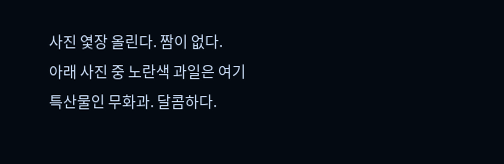사진 옃장 올린다. 짬이 없다.
아래 사진 중 노란색 과일은 여기 특산물인 무화과. 달콤하다.